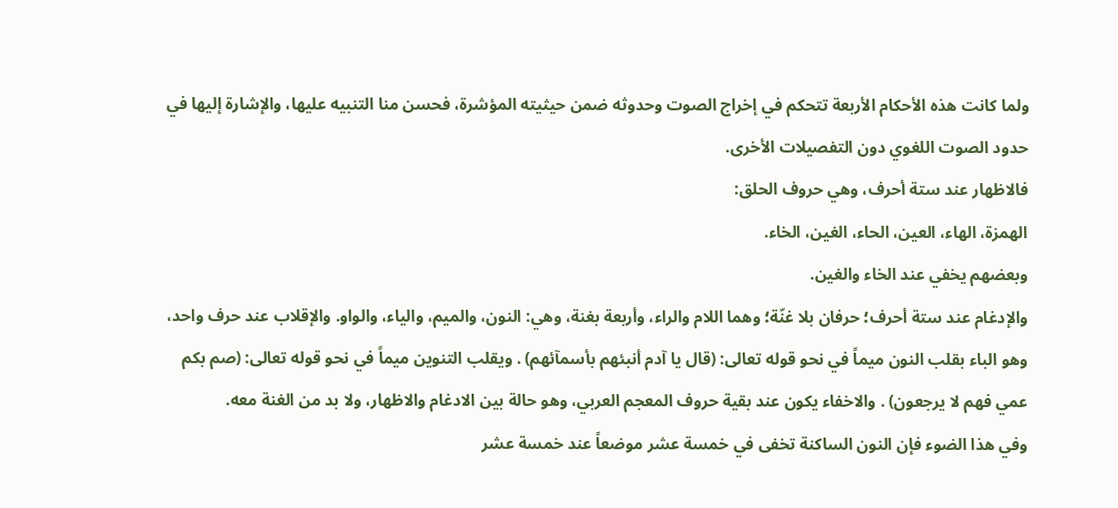ولما كانت هذه الأحكام الأربعة تتحكم في إخراج الصوت وحدوثه ضمن حيثيته المؤشرة، فحسن منا التنبيه عليها، والإشارة إليها في حدود الصوت اللغوي دون التفصيلات الأخرى.
فالاظهار عند ستة أحرف، وهي حروف الحلق:
الهمزة، الهاء، العين، الحاء، الغين، الخاء.
وبعضهم يخفي عند الخاء والغين.
والإدغام عند ستة أحرف؛ حرفان بلا غنّة؛ وهما اللام والراء، وأربعة بغنة، وهي: النون، والميم، والياء، والواو. والإقلاب عند حرف واحد، وهو الباء بقلب النون ميماً في نحو قوله تعالى: (قال يا آدم أنبئهم بأسمآئهم) . ويقلب التنوين ميماً في نحو قوله تعالى: (صم بكم عمي فهم لا يرجعون) . والاخفاء يكون عند بقية حروف المعجم العربي، وهو حالة بين الادغام والاظهار، ولا بد من الغنة معه.
وفي هذا الضوء فإن النون الساكنة تخفى في خمسة عشر موضعاً عند خمسة عشر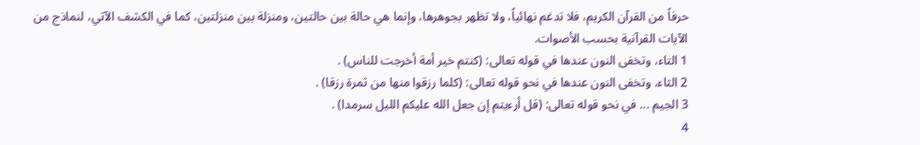حرفاً من القرآن الكريم، فلا تدغم نهائياً، ولا تظهر بجوهرها، وإنما هي حالة بين حالتين، ومنزلة بين منزلتين، كما في الكشف الآتي، لنماذج من الآيات القرآنية بحسب الأصوات.
1 التاء، وتخفى النون عندها في قوله تعالى: (كنتم خير أمة أخرجت للناس) .
2 الثاء، وتخفى النون عندها في نحو قوله تعالى: (كلما رزقوا منها من ثمرة رزقا) .
3 الجيم ... في نحو قوله تعالى: (قل أرءيتم إن جعل الله عليكم الليل سرمدا) .
4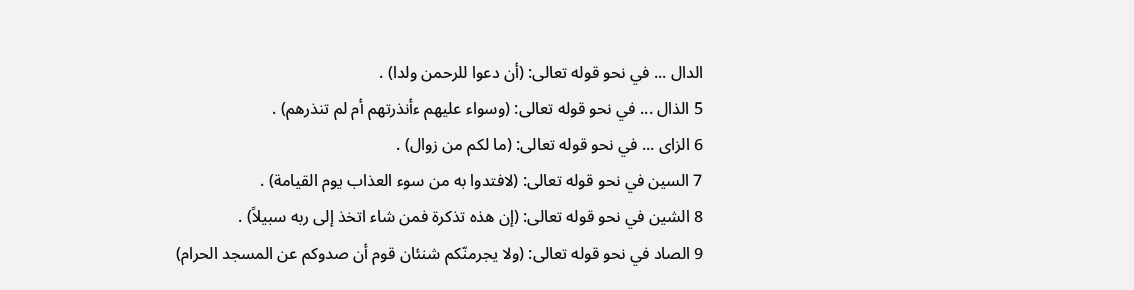الدال ... في نحو قوله تعالى: (أن دعوا للرحمن ولدا) .
5 الذال ... في نحو قوله تعالى: (وسواء عليهم ءأنذرتهم أم لم تنذرهم) .
6 الزاى ... في نحو قوله تعالى: (ما لكم من زوال) .
7 السين في نحو قوله تعالى: (لافتدوا به من سوء العذاب يوم القيامة) .
8 الشين في نحو قوله تعالى: (إن هذه تذكرة فمن شاء اتخذ إلى ربه سبيلاً) .
9 الصاد في نحو قوله تعالى: (ولا يجرمنّكم شنئان قوم أن صدوكم عن المسجد الحرام)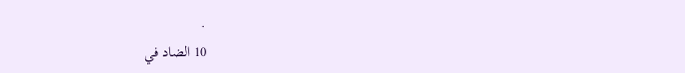.
10 الضاد في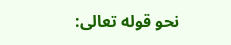نحو قوله تعالى: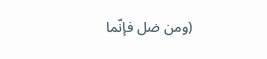(ومن ضل فإنّما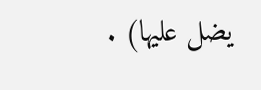يضل عليها) .